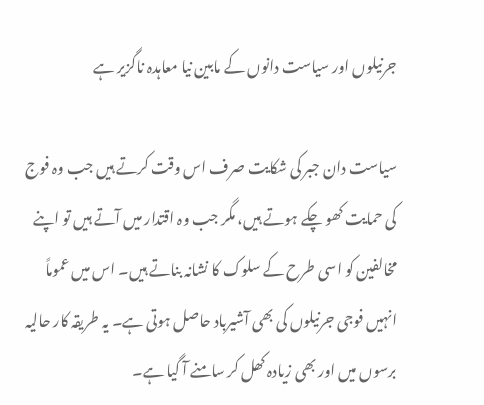جرنیلوں اور سیاست دانوں کے مابین نیا معاہدہ ناگزیر ہے

سیاست دان جبر کی شکایت صرف اس وقت کرتے ہیں جب وہ فوج کی حمایت کھو چکے ہوتے ہیں، مگر جب وہ اقتدار میں آتے ہیں تو اپنے مخالفین کو اسی طرح کے سلوک کا نشانہ بناتے ہیں۔ اس میں عموماً انہیں فوجی جرنیلوں کی بھی آشیرباد حاصل ہوتی ہے۔ یہ طریقہ کار حالیہ برسوں میں اور بھی زیادہ کھل کر سامنے آ گیا ہے۔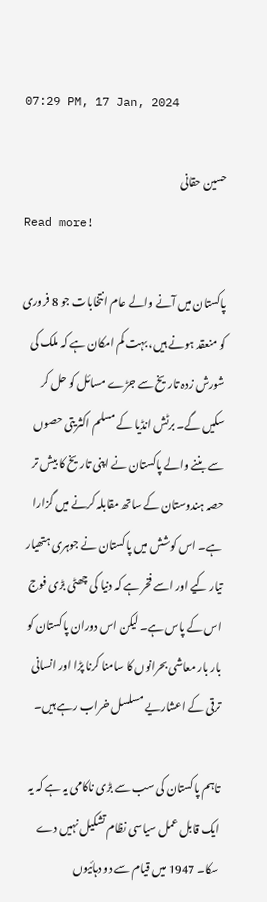07:29 PM, 17 Jan, 2024

حسین حقانی
Read more!

پاکستان میں آنے والے عام انتخابات جو 8 فروری کو منعقد ہونے ہیں، بہت کم امکان ہے کہ ملک کی شورش زدہ تاریخ سے جڑے مسائل کو حل کر سکیں گے۔ برٹش انڈیا کے مسلم اکثریتی حصوں سے بننے والے پاکستان نے اپنی تاریخ کا بیش تر حصہ ہندوستان کے ساتھ مقابلہ کرنے میں گزارا ہے۔ اس کوشش میں پاکستان نے جوہری ہتھیار تیار کیے اور اسے فخر ہے کہ دنیا کی چھٹی بڑی فوج اس کے پاس ہے۔ لیکن اس دوران پاکستان کو بار بار معاشی بحرانوں کا سامنا کرنا پڑا اور انسانی ترقی کے اعشاریے مسلسل خراب رہے ہیں۔

تاہم پاکستان کی سب سے بڑی ناکامی یہ ہے کہ یہ ایک قابل عمل سیاسی نظام تشکیل نہیں دے سکا۔ 1947 میں قیام سے دو دہائیوں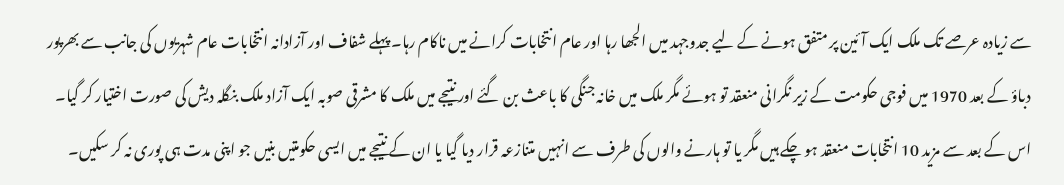سے زیادہ عرصے تک ملک ایک آئین پر متفق ہونے کے لیے جدوجہد میں الجھا رہا اور عام انتخابات کرانے میں ناکام رہا۔ پہلے شفاف اور آزادانہ انتخابات عام شہریوں کی جانب سے بھرپور دباؤ کے بعد 1970 میں فوجی حکومت کے زیر نگرانی منعقد تو ہوئے مگر ملک میں خانہ جنگی کا باعث بن گئے اور نتیجے میں ملک کا مشرقی صوبہ ایک آزاد ملک بنگلہ دیش کی صورت اختیار کر گیا۔ اس کے بعد سے مزید 10 انتخابات منعقد ہو چکے ہیں مگر یا تو ہارنے والوں کی طرف سے انہیں متنازعہ قرار دیا گیا یا ان کے نتیجے میں ایسی حکومتیں بنیں جو اپنی مدت ہی پوری نہ کر سکیں۔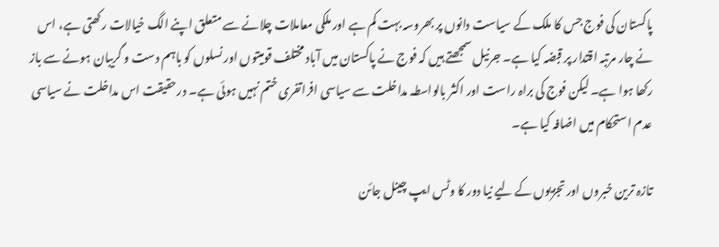پاکستان کی فوج جس کا ملک کے سیاست دانوں پر بھروسہ بہت کم ہے اور ملکی معاملات چلانے سے متعلق اپنے الگ خیالات رکھتی ہے، اس نے چار مرتبہ اقتدار پر قبضہ کیا ہے۔ جرنیل سمجھتے ہیں کہ فوج نے پاکستان میں آباد مختلف قومیتوں اور نسلوں کو باہم دست و گریبان ہونے سے باز رکھا ہوا ہے۔ لیکن فوج کی براہ راست اور اکثر بالواسطہ مداخلت سے سیاسی افراتفری ختم نہیں ہوئی ہے۔ درحقیقت اس مداخلت نے سیاسی عدم استحکام میں اضافہ کیا ہے۔

تازہ ترین خبروں اور تجزیوں کے لیے نیا دور کا وٹس ایپ چینل جائن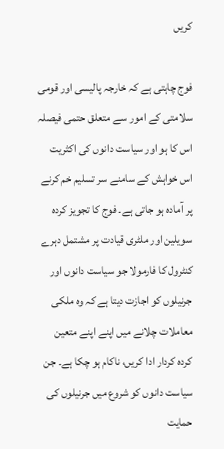کریں

فوج چاہتی ہے کہ خارجہ پالیسی اور قومی سلامتی کے امور سے متعلق حتمی فیصلہ اس کا ہو اور سیاست دانوں کی اکثریت اس خواہش کے سامنے سر تسلیم خم کرنے پر آمادہ ہو جاتی ہے۔ فوج کا تجویز کردہ سویلین اور ملٹری قیادت پر مشتمل دہرے کنٹرول کا فارمولا جو سیاست دانوں اور جرنیلوں کو اجازت دیتا ہے کہ وہ ملکی معاملات چلانے میں اپنے اپنے متعین کردہ کردار ادا کریں، ناکام ہو چکا ہے۔ جن سیاست دانوں کو شروع میں جرنیلوں کی حمایت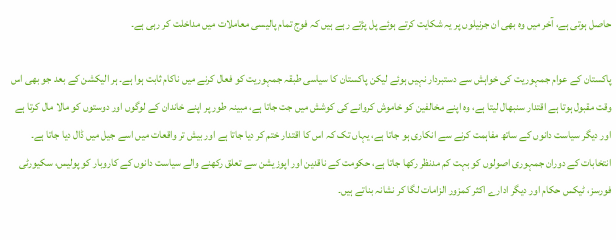حاصل ہوتی ہے، آخر میں وہ بھی ان جرنیلوں پر یہ شکایت کرتے ہوئے پل پڑتے رہے ہیں کہ فوج تمام پالیسی معاملات میں مداخلت کر رہی ہے۔

پاکستان کے عوام جمہوریت کی خواہش سے دستبردار نہیں ہوئے لیکن پاکستان کا سیاسی طبقہ جمہوریت کو فعال کرنے میں ناکام ثابت ہوا ہے۔ ہر الیکشن کے بعد جو بھی اس وقت مقبول ہوتا ہے اقتدار سنبھال لیتا ہے، وہ اپنے مخالفین کو خاموش کروانے کی کوشش میں جت جاتا ہے، مبینہ طور پر اپنے خاندان کے لوگوں اور دوستوں کو مالا مال کرتا ہے اور دیگر سیاست دانوں کے ساتھ مفاہمت کرنے سے انکاری ہو جاتا ہے، یہاں تک کہ اس کا اقتدار ختم کر دیا جاتا ہے اور بیش تر واقعات میں اسے جیل میں ڈال دیا جاتا ہے۔ انتخابات کے دوران جمہوری اصولوں کو بہت کم مدنظر رکھا جاتا ہے، حکومت کے ناقدین اور اپوزیشن سے تعلق رکھنے والے سیاست دانوں کے کاروبار کو پولیس، سکیورٹی فورسز، ٹیکس حکام اور دیگر ادارے اکثر کمزور الزامات لگا کر نشانہ بناتے ہیں۔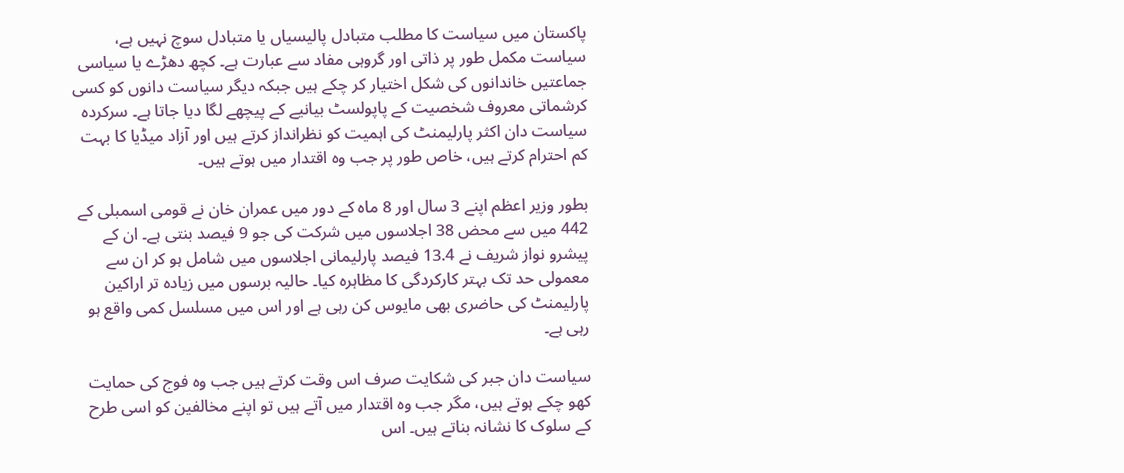پاکستان میں سیاست کا مطلب متبادل پالیسیاں یا متبادل سوچ نہیں ہے، سیاست مکمل طور پر ذاتی اور گروہی مفاد سے عبارت ہے۔ کچھ دھڑے یا سیاسی جماعتیں خاندانوں کی شکل اختیار کر چکے ہیں جبکہ دیگر سیاست دانوں کو کسی کرشماتی معروف شخصیت کے پاپولسٹ بیانیے کے پیچھے لگا دیا جاتا ہے۔ سرکردہ سیاست دان اکثر پارلیمنٹ کی اہمیت کو نظرانداز کرتے ہیں اور آزاد میڈیا کا بہت کم احترام کرتے ہیں، خاص طور پر جب وہ اقتدار میں ہوتے ہیں۔

بطور وزیر اعظم اپنے 3 سال اور 8 ماہ کے دور میں عمران خان نے قومی اسمبلی کے 442 میں سے محض 38 اجلاسوں میں شرکت کی جو 9 فیصد بنتی ہے۔ ان کے پیشرو نواز شریف نے 13.4 فیصد پارلیمانی اجلاسوں میں شامل ہو کر ان سے معمولی حد تک بہتر کارکردگی کا مظاہرہ کیا۔ حالیہ برسوں میں زیادہ تر اراکین پارلیمنٹ کی حاضری بھی مایوس کن رہی ہے اور اس میں مسلسل کمی واقع ہو رہی ہے۔

سیاست دان جبر کی شکایت صرف اس وقت کرتے ہیں جب وہ فوج کی حمایت کھو چکے ہوتے ہیں، مگر جب وہ اقتدار میں آتے ہیں تو اپنے مخالفین کو اسی طرح کے سلوک کا نشانہ بناتے ہیں۔ اس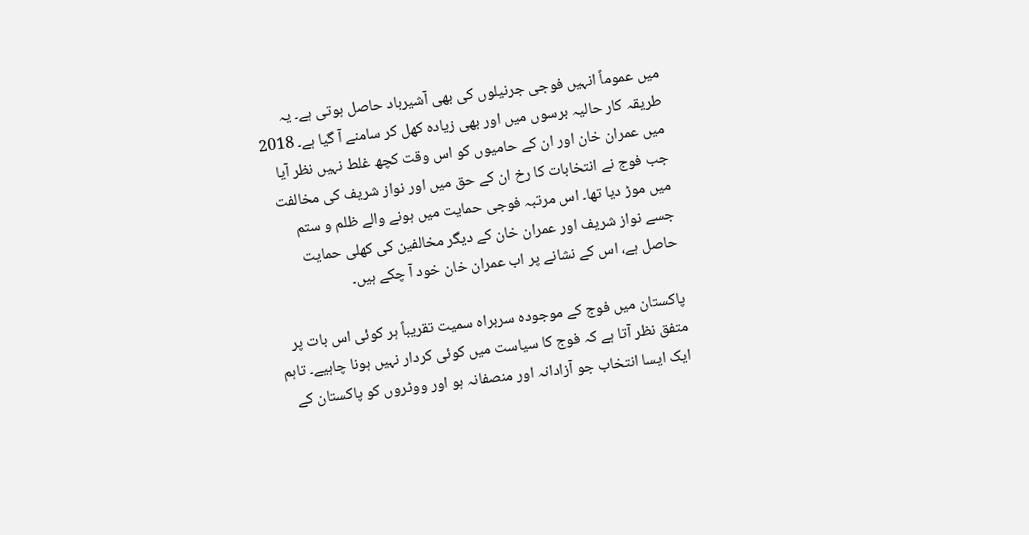میں عموماً انہیں فوجی جرنیلوں کی بھی آشیرباد حاصل ہوتی ہے۔ یہ طریقہ کار حالیہ برسوں میں اور بھی زیادہ کھل کر سامنے آ گیا ہے۔ 2018 میں عمران خان اور ان کے حامیوں کو اس وقت کچھ غلط نہیں نظر آیا جب فوج نے انتخابات کا رخ ان کے حق میں اور نواز شریف کی مخالفت میں موڑ دیا تھا۔ اس مرتبہ فوجی حمایت میں ہونے والے ظلم و ستم جسے نواز شریف اور عمران خان کے دیگر مخالفین کی کھلی حمایت حاصل ہے، اس کے نشانے پر اب عمران خان خود آ چکے ہیں۔

پاکستان میں فوج کے موجودہ سربراہ سمیت تقریباً ہر کوئی اس بات پر متفق نظر آتا ہے کہ فوج کا سیاست میں کوئی کردار نہیں ہونا چاہیے۔ تاہم ایک ایسا انتخاب جو آزادانہ اور منصفانہ ہو اور ووٹروں کو پاکستان کے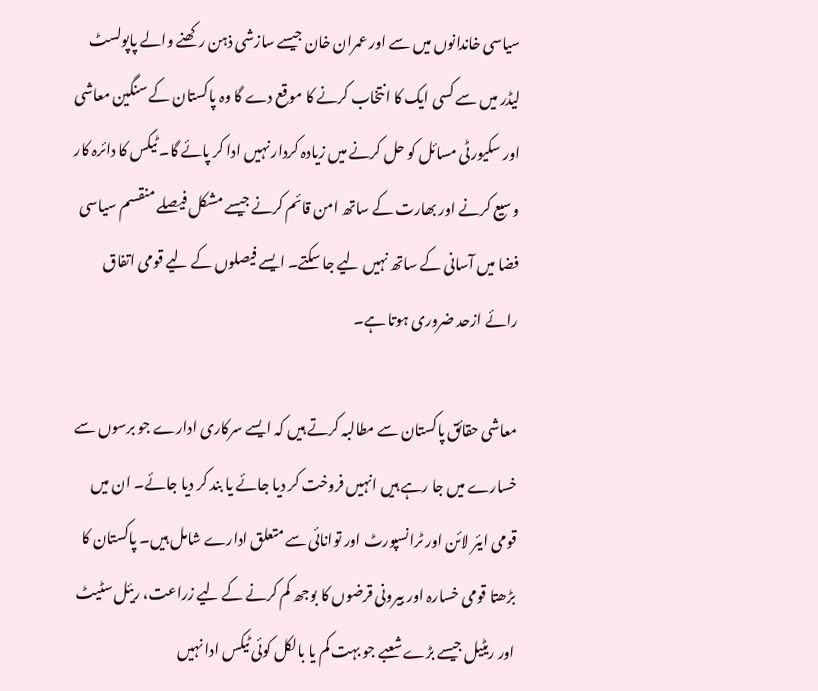سیاسی خاندانوں میں سے اور عمران خان جیسے سازشی ذہن رکھنے والے پاپولسٹ لیڈر میں سے کسی ایک کا انتخاب کرنے کا موقع دے گا وہ پاکستان کے سنگین معاشی اور سکیورٹی مسائل کو حل کرنے میں زیادہ کردار نہیں ادا کر پائے گا۔ ٹیکس کا دائرہ کار وسیع کرنے اور بھارت کے ساتھ امن قائم کرنے جیسے مشکل فیصلے منقسم سیاسی فضا میں آسانی کے ساتھ نہیں لیے جا سکتے۔ ایسے فیصلوں کے لیے قومی اتفاق رائے ازحد ضروری ہوتا ہے۔

معاشی حقائق پاکستان سے مطالبہ کرتے ہیں کہ ایسے سرکاری ادارے جو برسوں سے خسارے میں جا رہے ہیں انہیں فروخت کر دیا جائے یا بند کر دیا جائے۔ ان میں قومی ایئر لائن اور ٹرانسپورٹ اور توانائی سے متعلق ادارے شامل ہیں۔ پاکستان کا بڑھتا قومی خسارہ اور بیرونی قرضوں کا بوجھ کم کرنے کے لیے زراعت، ریئل سٹیٹ اور ریٹیل جیسے بڑے شعبے جو بہت کم یا بالکل کوئی ٹیکس ادا نہیں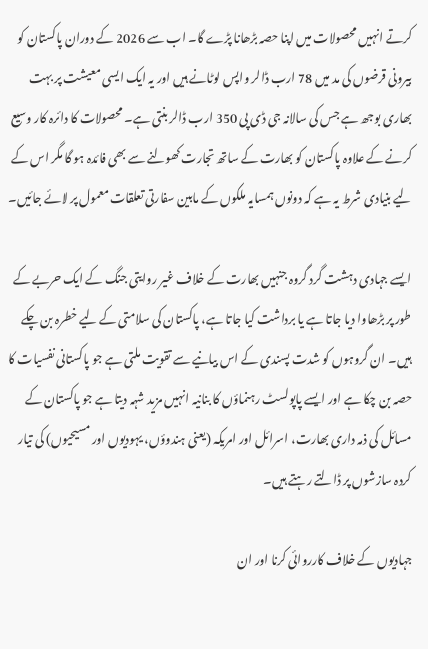کرتے انہیں محصولات میں اپنا حصہ بڑھانا پڑے گا۔ اب سے 2026 کے دوران پاکستان کو بیرونی قرضوں کی مد میں 78 ارب ڈالر واپس لوٹانے ہیں اور یہ ایک ایسی معیشت پر بہت بھاری بوجھ ہے جس کی سالانہ جی ڈی پی 350 ارب ڈالر بنتی ہے۔ محصولات کا دائرہ کار وسیع کرنے کے علاوہ پاکستان کو بھارت کے ساتھ تجارت کھولنے سے بھی فائدہ ہو گا مگر اس کے لیے بنیادی شرط یہ ہے کہ دونوں ہمسایہ ملکوں کے مابین سفارتی تعلقات معمول پر لائے جائیں۔

ایسے جہادی دہشت گرد گروہ جنہیں بھارت کے خلاف غیر روایتی جنگ کے ایک حربے کے طور پر بڑھاوا دیا جاتا ہے یا برداشت کیا جاتا ہے، پاکستان کی سلامتی کے لیے خطرہ بن چکے ہیں۔ ان گروہوں کو شدت پسندی کے اس بیانیے سے تقویت ملتی ہے جو پاکستانی نفسیات کا حصہ بن چکا ہے اور ایسے پاپولسٹ رہنماؤں کا بنانیہ انہیں مزید شہہ دیتا ہے جو پاکستان کے مسائل کی ذمہ داری بھارت، اسرائل اور امریکہ (یعنی ہندوؤں، یہودیوں اور مسیحیوں) کی تیار کردہ سازشوں پر ڈالتے رہتے ہیں۔

جہادیوں کے خلاف کارروائی کرنا اور ان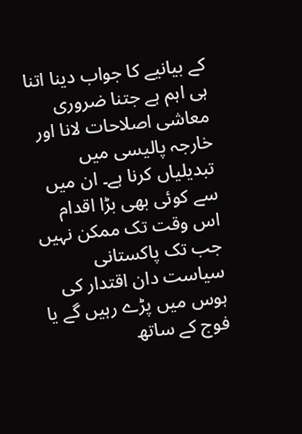کے بیانیے کا جواب دینا اتنا ہی اہم ہے جتنا ضروری معاشی اصلاحات لانا اور خارجہ پالیسی میں تبدیلیاں کرنا ہے۔ ان میں سے کوئی بھی بڑا اقدام اس وقت تک ممکن نہیں جب تک پاکستانی سیاست دان اقتدار کی ہوس میں پڑے رہیں گے یا فوج کے ساتھ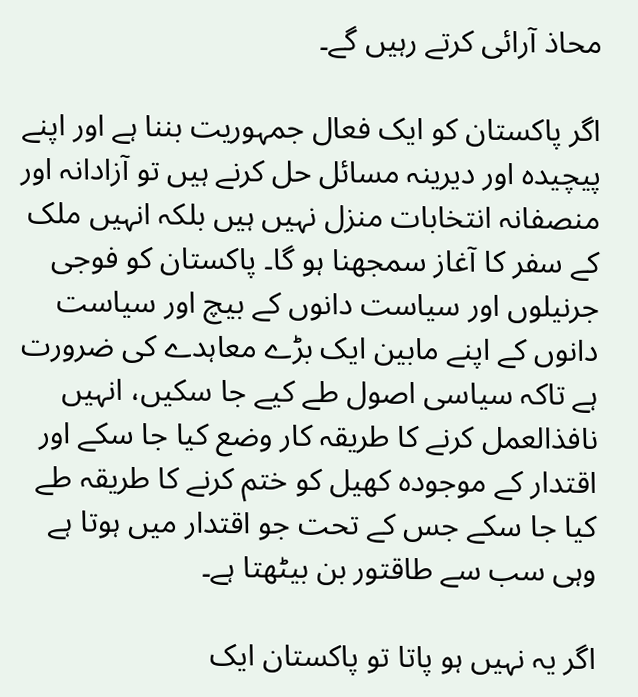محاذ آرائی کرتے رہیں گے۔

اگر پاکستان کو ایک فعال جمہوریت بننا ہے اور اپنے پیچیدہ اور دیرینہ مسائل حل کرنے ہیں تو آزادانہ اور منصفانہ انتخابات منزل نہیں ہیں بلکہ انہیں ملک کے سفر کا آغاز سمجھنا ہو گا۔ پاکستان کو فوجی جرنیلوں اور سیاست دانوں کے بیچ اور سیاست دانوں کے اپنے مابین ایک بڑے معاہدے کی ضرورت ہے تاکہ سیاسی اصول طے کیے جا سکیں، انہیں نافذالعمل کرنے کا طریقہ کار وضع کیا جا سکے اور اقتدار کے موجودہ کھیل کو ختم کرنے کا طریقہ طے کیا جا سکے جس کے تحت جو اقتدار میں ہوتا ہے وہی سب سے طاقتور بن بیٹھتا ہے۔

اگر یہ نہیں ہو پاتا تو پاکستان ایک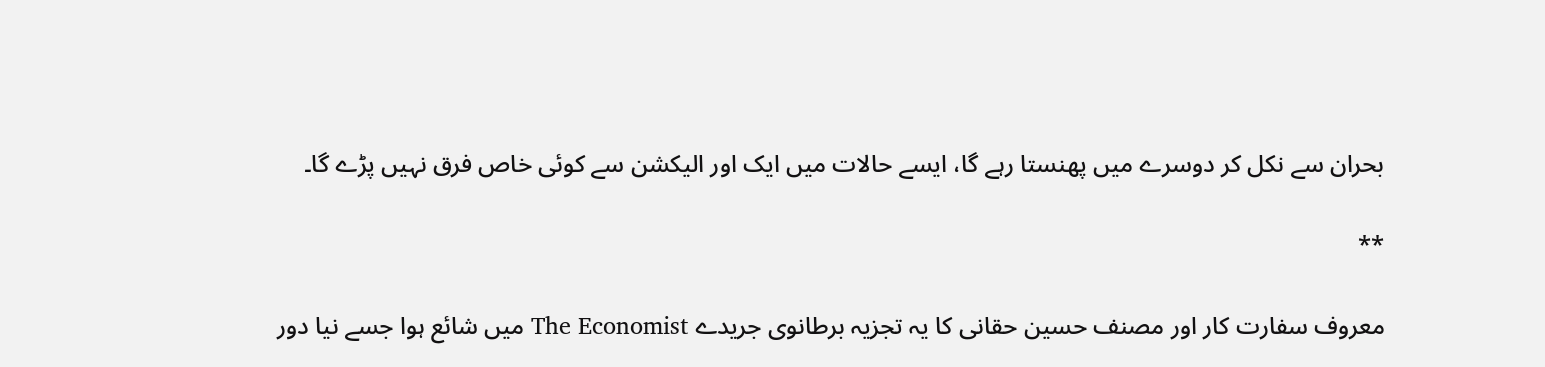بحران سے نکل کر دوسرے میں پھنستا رہے گا، ایسے حالات میں ایک اور الیکشن سے کوئی خاص فرق نہیں پڑے گا۔

**

معروف سفارت کار اور مصنف حسین حقانی کا یہ تجزیہ برطانوی جریدے The Economist میں شائع ہوا جسے نیا دور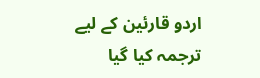اردو قارئین کے لیے ترجمہ کیا گیا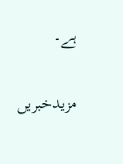ہے۔

مزیدخبریں